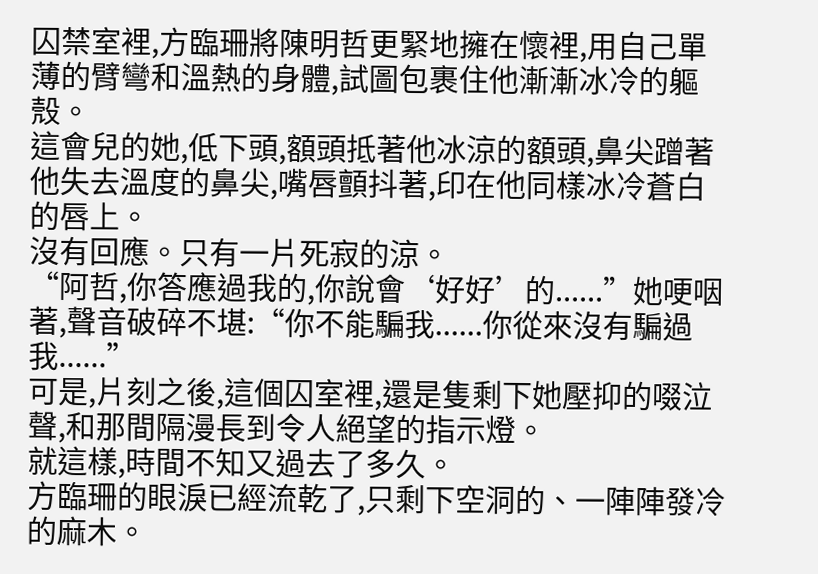囚禁室裡,方臨珊將陳明哲更緊地擁在懷裡,用自己單薄的臂彎和溫熱的身體,試圖包裹住他漸漸冰冷的軀殼。
這會兒的她,低下頭,額頭抵著他冰涼的額頭,鼻尖蹭著他失去溫度的鼻尖,嘴唇顫抖著,印在他同樣冰冷蒼白的唇上。
沒有回應。只有一片死寂的涼。
“阿哲,你答應過我的,你說會‘好好’的......”她哽咽著,聲音破碎不堪:“你不能騙我......你從來沒有騙過我......”
可是,片刻之後,這個囚室裡,還是隻剩下她壓抑的啜泣聲,和那間隔漫長到令人絕望的指示燈。
就這樣,時間不知又過去了多久。
方臨珊的眼淚已經流乾了,只剩下空洞的、一陣陣發冷的麻木。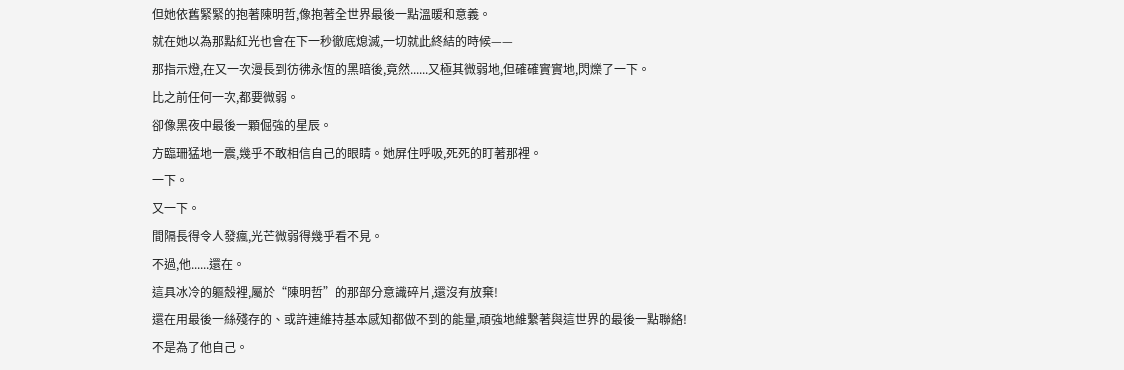但她依舊緊緊的抱著陳明哲,像抱著全世界最後一點溫暖和意義。
就在她以為那點紅光也會在下一秒徹底熄滅,一切就此終結的時候——
那指示燈,在又一次漫長到彷彿永恆的黑暗後,竟然......又極其微弱地,但確確實實地,閃爍了一下。
比之前任何一次,都要微弱。
卻像黑夜中最後一顆倔強的星辰。
方臨珊猛地一震,幾乎不敢相信自己的眼睛。她屏住呼吸,死死的盯著那裡。
一下。
又一下。
間隔長得令人發瘋,光芒微弱得幾乎看不見。
不過,他......還在。
這具冰冷的軀殼裡,屬於“陳明哲”的那部分意識碎片,還沒有放棄!
還在用最後一絲殘存的、或許連維持基本感知都做不到的能量,頑強地維繫著與這世界的最後一點聯絡!
不是為了他自己。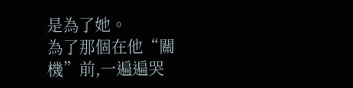是為了她。
為了那個在他“關機”前,一遍遍哭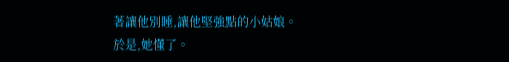著讓他別睡,讓他堅強點的小姑娘。
於是,她懂了。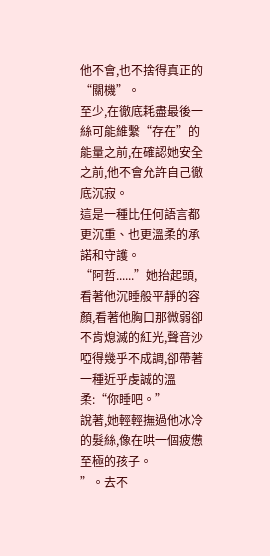他不會,也不捨得真正的“關機”。
至少,在徹底耗盡最後一絲可能維繫“存在”的能量之前,在確認她安全之前,他不會允許自己徹底沉寂。
這是一種比任何語言都更沉重、也更溫柔的承諾和守護。
“阿哲......”她抬起頭,看著他沉睡般平靜的容顏,看著他胸口那微弱卻不肯熄滅的紅光,聲音沙啞得幾乎不成調,卻帶著一種近乎虔誠的溫柔:“你睡吧。”
說著,她輕輕撫過他冰冷的髮絲,像在哄一個疲憊至極的孩子。
”。去不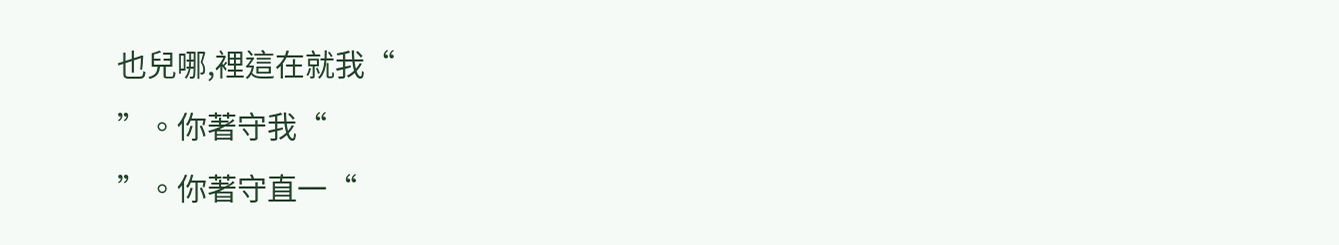也兒哪,裡這在就我“
”。你著守我“
”。你著守直一“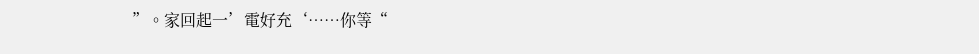”。家回起一’電好充‘……你等“